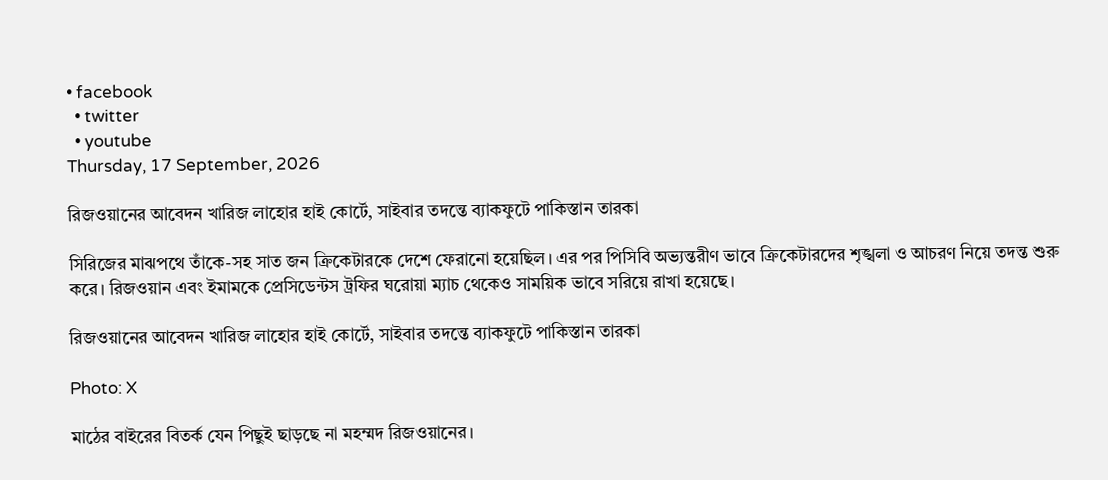• facebook
  • twitter
  • youtube
Thursday, 17 September, 2026

রিজওয়ানের আবেদন খারিজ লাহোর হাই কোর্টে, সাইবার তদন্তে ব্যাকফুটে পাকিস্তান তারকা

সিরিজের মাঝপথে তাঁকে-সহ সাত জন ক্রিকেটারকে দেশে ফেরানো হয়েছিল। এর পর পিসিবি অভ্যন্তরীণ ভাবে ক্রিকেটারদের শৃঙ্খলা ও আচরণ নিয়ে তদন্ত শুরু করে। রিজওয়ান এবং ইমামকে প্রেসিডেন্টস ট্রফির ঘরোয়া ম্যাচ থেকেও সাময়িক ভাবে সরিয়ে রাখা হয়েছে।

রিজওয়ানের আবেদন খারিজ লাহোর হাই কোর্টে, সাইবার তদন্তে ব্যাকফুটে পাকিস্তান তারকা

Photo: X

মাঠের বাইরের বিতর্ক যেন পিছুই ছাড়ছে না মহম্মদ রিজওয়ানের।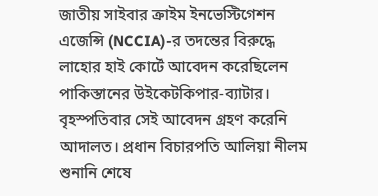জাতীয় সাইবার ক্রাইম ইনভেস্টিগেশন এজেন্সি (NCCIA)-র তদন্তের বিরুদ্ধে লাহোর হাই কোর্টে আবেদন করেছিলেন পাকিস্তানের উইকেটকিপার-ব্যাটার। বৃহস্পতিবার সেই আবেদন গ্রহণ করেনি আদালত। প্রধান বিচারপতি আলিয়া নীলম শুনানি শেষে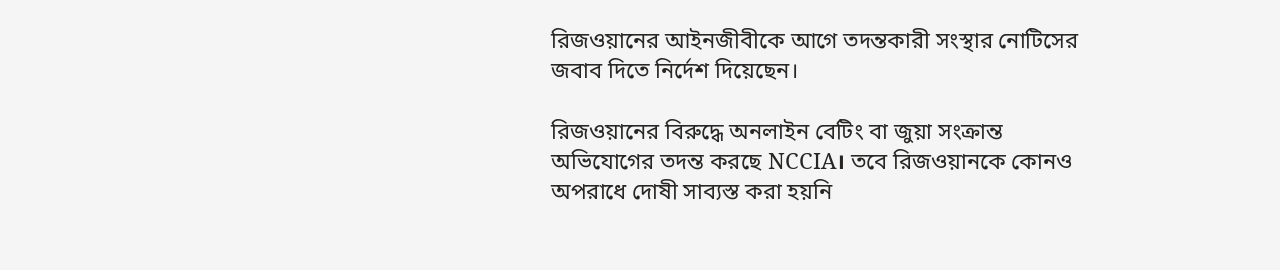রিজওয়ানের আইনজীবীকে আগে তদন্তকারী সংস্থার নোটিসের জবাব দিতে নির্দেশ দিয়েছেন।

রিজওয়ানের বিরুদ্ধে অনলাইন বেটিং বা জুয়া সংক্রান্ত অভিযোগের তদন্ত করছে NCCIA। তবে রিজওয়ানকে কোনও অপরাধে দোষী সাব্যস্ত করা হয়নি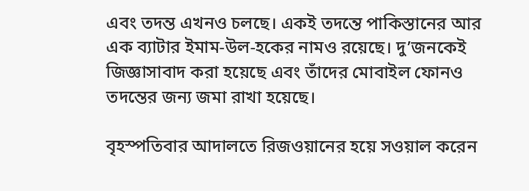এবং তদন্ত এখনও চলছে। একই তদন্তে পাকিস্তানের আর এক ব্যাটার ইমাম-উল-হকের নামও রয়েছে। দু’জনকেই জিজ্ঞাসাবাদ করা হয়েছে এবং তাঁদের মোবাইল ফোনও তদন্তের জন্য জমা রাখা হয়েছে।

বৃহস্পতিবার আদালতে রিজওয়ানের হয়ে সওয়াল করেন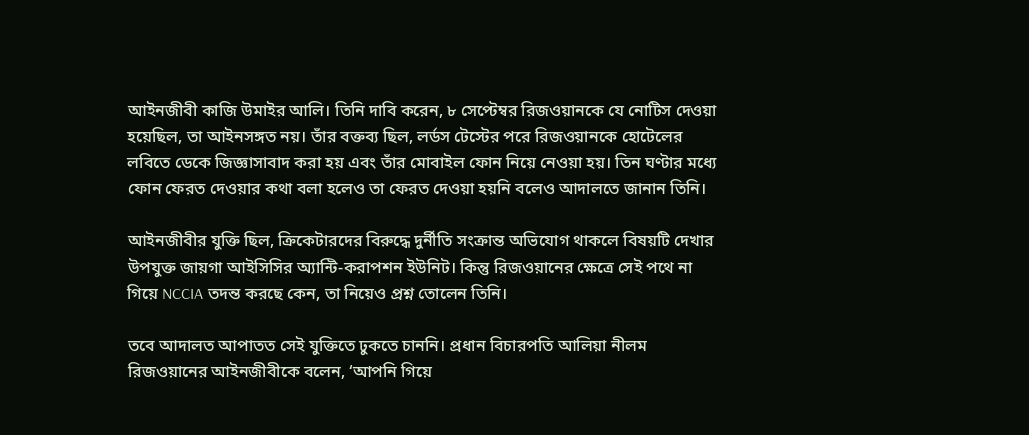আইনজীবী কাজি উমাইর আলি। তিনি দাবি করেন, ৮ সেপ্টেম্বর রিজওয়ানকে যে নোটিস দেওয়া হয়েছিল, তা আইনসঙ্গত নয়। তাঁর বক্তব্য ছিল, লর্ডস টেস্টের পরে রিজওয়ানকে হোটেলের লবিতে ডেকে জিজ্ঞাসাবাদ করা হয় এবং তাঁর মোবাইল ফোন নিয়ে নেওয়া হয়। তিন ঘণ্টার মধ্যে ফোন ফেরত দেওয়ার কথা বলা হলেও তা ফেরত দেওয়া হয়নি বলেও আদালতে জানান তিনি।

আইনজীবীর যুক্তি ছিল, ক্রিকেটারদের বিরুদ্ধে দুর্নীতি সংক্রান্ত অভিযোগ থাকলে বিষয়টি দেখার উপযুক্ত জায়গা আইসিসির অ্যান্টি-করাপশন ইউনিট। কিন্তু রিজওয়ানের ক্ষেত্রে সেই পথে না গিয়ে NCCIA তদন্ত করছে কেন, তা নিয়েও প্রশ্ন তোলেন তিনি।

তবে আদালত আপাতত সেই যুক্তিতে ঢুকতে চাননি। প্রধান বিচারপতি আলিয়া নীলম রিজওয়ানের আইনজীবীকে বলেন, ‘আপনি গিয়ে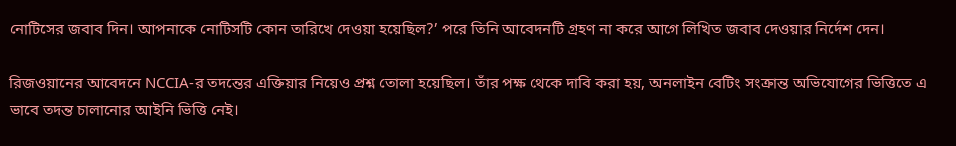নোটিসের জবাব দিন। আপনাকে নোটিসটি কোন তারিখে দেওয়া হয়েছিল?’ পরে তিনি আবেদনটি গ্রহণ না করে আগে লিখিত জবাব দেওয়ার নির্দেশ দেন।

রিজওয়ানের আবেদনে NCCIA-র তদন্তের এক্তিয়ার নিয়েও প্রশ্ন তোলা হয়েছিল। তাঁর পক্ষ থেকে দাবি করা হয়, অনলাইন বেটিং সংক্রান্ত অভিযোগের ভিত্তিতে এ ভাবে তদন্ত চালানোর আইনি ভিত্তি নেই।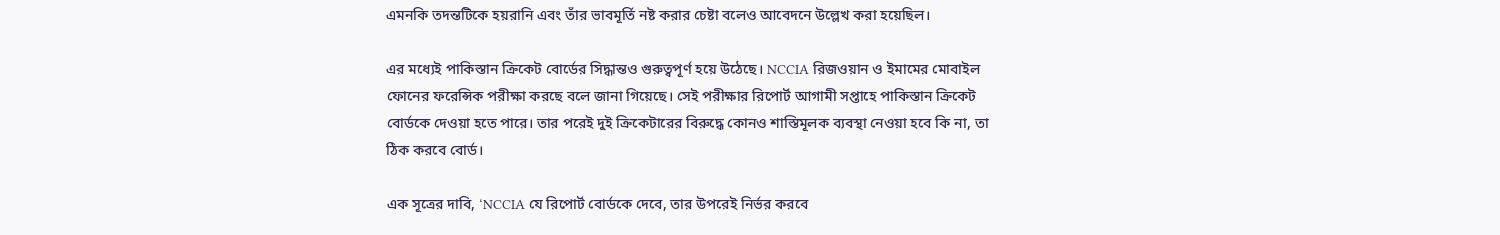এমনকি তদন্তটিকে হয়রানি এবং তাঁর ভাবমূর্তি নষ্ট করার চেষ্টা বলেও আবেদনে উল্লেখ করা হয়েছিল।

এর মধ্যেই পাকিস্তান ক্রিকেট বোর্ডের সিদ্ধান্তও গুরুত্বপূর্ণ হয়ে উঠেছে। NCCIA রিজওয়ান ও ইমামের মোবাইল ফোনের ফরেন্সিক পরীক্ষা করছে বলে জানা গিয়েছে। সেই পরীক্ষার রিপোর্ট আগামী সপ্তাহে পাকিস্তান ক্রিকেট বোর্ডকে দেওয়া হতে পারে। তার পরেই দুই ক্রিকেটারের বিরুদ্ধে কোনও শাস্তিমূলক ব্যবস্থা নেওয়া হবে কি না, তা ঠিক করবে বোর্ড।

এক সূত্রের দাবি, ‘NCCIA যে রিপোর্ট বোর্ডকে দেবে, তার উপরেই নির্ভর করবে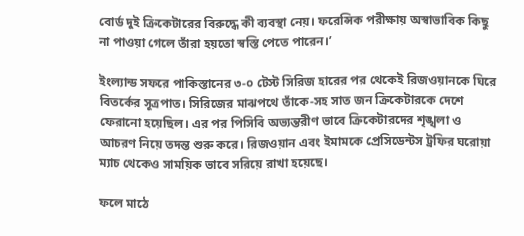বোর্ড দুই ক্রিকেটারের বিরুদ্ধে কী ব্যবস্থা নেয়। ফরেন্সিক পরীক্ষায় অস্বাভাবিক কিছু না পাওয়া গেলে তাঁরা হয়তো স্বস্তি পেতে পারেন।’

ইংল্যান্ড সফরে পাকিস্তানের ৩-০ টেস্ট সিরিজ হারের পর থেকেই রিজওয়ানকে ঘিরে বিতর্কের সূত্রপাত। সিরিজের মাঝপথে তাঁকে-সহ সাত জন ক্রিকেটারকে দেশে ফেরানো হয়েছিল। এর পর পিসিবি অভ্যন্তরীণ ভাবে ক্রিকেটারদের শৃঙ্খলা ও আচরণ নিয়ে তদন্ত শুরু করে। রিজওয়ান এবং ইমামকে প্রেসিডেন্টস ট্রফির ঘরোয়া ম্যাচ থেকেও সাময়িক ভাবে সরিয়ে রাখা হয়েছে।

ফলে মাঠে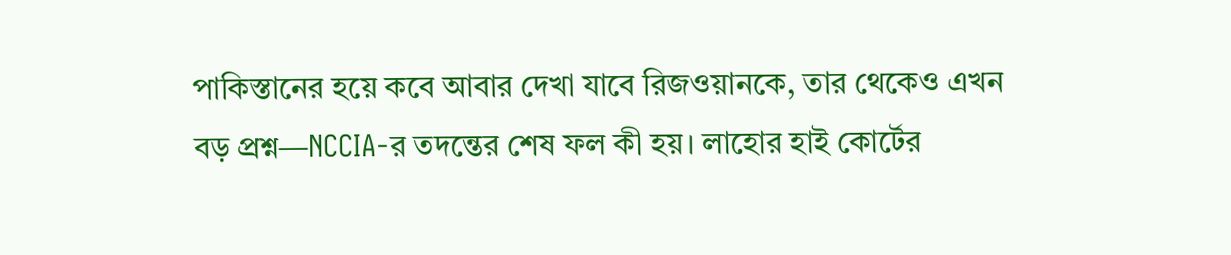পাকিস্তানের হয়ে কবে আবার দেখা যাবে রিজওয়ানকে, তার থেকেও এখন বড় প্রশ্ন—NCCIA-র তদন্তের শেষ ফল কী হয়। লাহোর হাই কোর্টের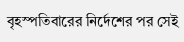বৃহস্পতিবারের নির্দেশের পর সেই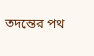তদন্তের পথ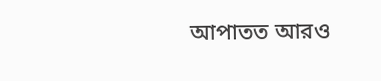আপাতত আরও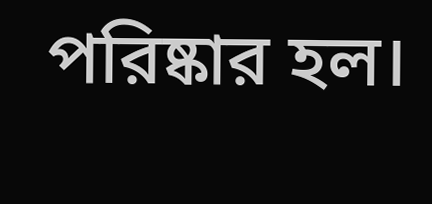পরিষ্কার হল।